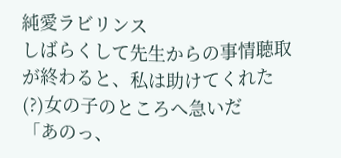純愛ラビリンス
しばらくして先生からの事情聴取が終わると、私は助けてくれた(?)女の子のところへ急いだ
「あのっ、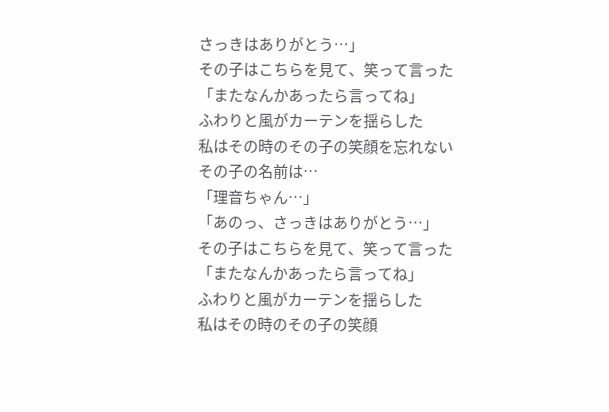さっきはありがとう…」
その子はこちらを見て、笑って言った
「またなんかあったら言ってね」
ふわりと風がカーテンを揺らした
私はその時のその子の笑顔を忘れない
その子の名前は…
「理音ちゃん…」
「あのっ、さっきはありがとう…」
その子はこちらを見て、笑って言った
「またなんかあったら言ってね」
ふわりと風がカーテンを揺らした
私はその時のその子の笑顔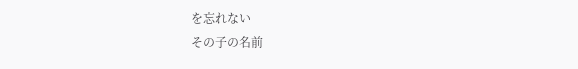を忘れない
その子の名前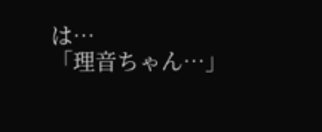は…
「理音ちゃん…」